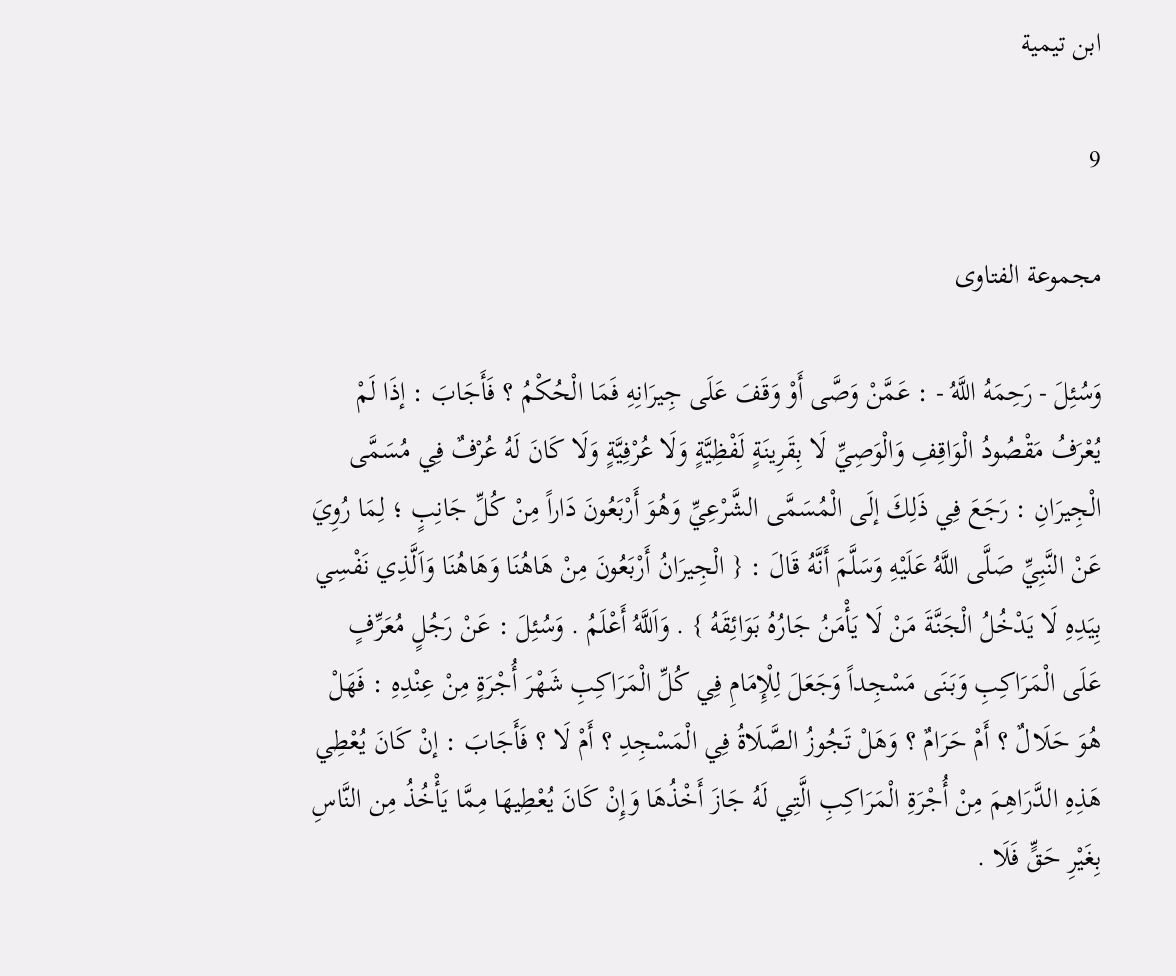ابن تيمية

9

مجموعة الفتاوى

وَسُئِلَ - رَحِمَهُ اللَّهُ - : عَمَّنْ وَصَّى أَوْ وَقَفَ عَلَى جِيرَانِهِ فَمَا الْحُكْمُ ؟ فَأَجَابَ : إذَا لَمْ يُعْرَفُ مَقْصُودُ الْوَاقِفِ وَالْوَصِيِّ لَا بِقَرِينَةٍ لَفْظِيَّةٍ وَلَا عُرْفِيَّةٍ وَلَا كَانَ لَهُ عُرْفٌ فِي مُسَمَّى الْجِيرَانِ : رَجَعَ فِي ذَلِكَ إلَى الْمُسَمَّى الشَّرْعِيِّ وَهُوَ أَرْبَعُونَ دَاراً مِنْ كُلِّ جَانِبٍ ؛ لِمَا رُوِيَ عَنْ النَّبِيِّ صَلَّى اللَّهُ عَلَيْهِ وَسَلَّمَ أَنَّهُ قَالَ : { الْجِيرَانُ أَرْبَعُونَ مِنْ هَاهُنَا وَهَاهُنَا وَاَلَّذِي نَفْسِي بِيَدِهِ لَا يَدْخُلُ الْجَنَّةَ مَنْ لَا يَأْمَنُ جَارُهُ بَوَائِقَهُ } . وَاَللَّهُ أَعْلَمُ . وَسُئِلَ : عَنْ رَجُلٍ مُعَرِّفٍ عَلَى الْمَرَاكِبِ وَبَنَى مَسْجِداً وَجَعَلَ لِلْإِمَامِ فِي كُلِّ الْمَرَاكِبِ شَهْرَ أُجْرَةٍ مِنْ عِنْدِهِ : فَهَلْ هُوَ حَلَالٌ ؟ أَمْ حَرَامٌ ؟ وَهَلْ تَجُوزُ الصَّلَاةُ فِي الْمَسْجِدِ ؟ أَمْ لَا ؟ فَأَجَابَ : إنْ كَانَ يُعْطِي هَذِهِ الدَّرَاهِمَ مِنْ أُجْرَةِ الْمَرَاكِبِ الَّتِي لَهُ جَازَ أَخْذُهَا وَإِنْ كَانَ يُعْطِيهَا مِمَّا يَأْخُذُ مِن النَّاسِ بِغَيْرِ حَقٍّ فَلَا .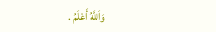وَاَللَّهُ أَعْلَمُ .